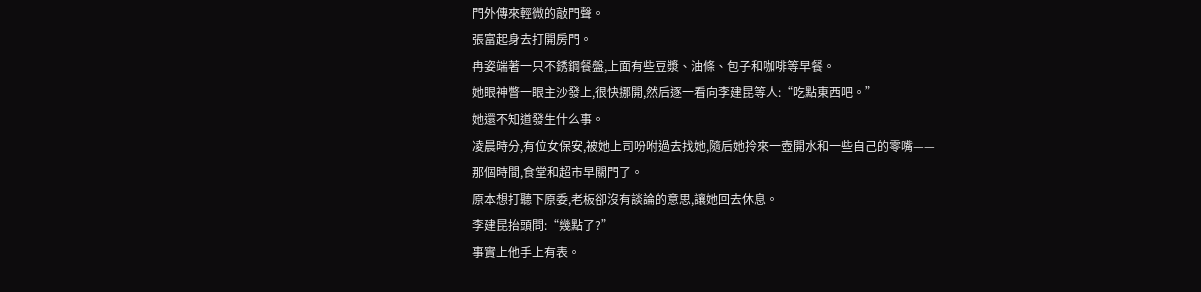門外傳來輕微的敲門聲。
張富起身去打開房門。
冉姿端著一只不銹鋼餐盤,上面有些豆漿、油條、包子和咖啡等早餐。
她眼神瞥一眼主沙發上,很快挪開,然后逐一看向李建昆等人:“吃點東西吧。”
她還不知道發生什么事。
凌晨時分,有位女保安,被她上司吩咐過去找她,隨后她拎來一壺開水和一些自己的零嘴——
那個時間,食堂和超市早關門了。
原本想打聽下原委,老板卻沒有談論的意思,讓她回去休息。
李建昆抬頭問:“幾點了?”
事實上他手上有表。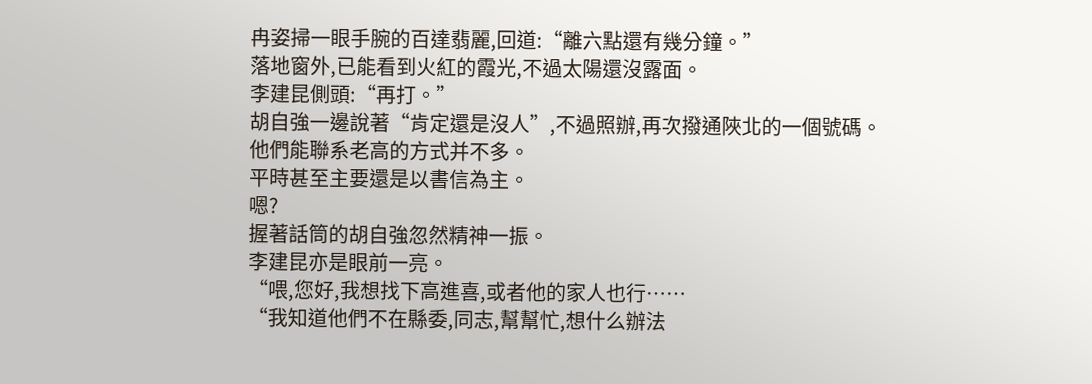冉姿掃一眼手腕的百達翡麗,回道:“離六點還有幾分鐘。”
落地窗外,已能看到火紅的霞光,不過太陽還沒露面。
李建昆側頭:“再打。”
胡自強一邊說著“肯定還是沒人”,不過照辦,再次撥通陜北的一個號碼。
他們能聯系老高的方式并不多。
平時甚至主要還是以書信為主。
嗯?
握著話筒的胡自強忽然精神一振。
李建昆亦是眼前一亮。
“喂,您好,我想找下高進喜,或者他的家人也行……
“我知道他們不在縣委,同志,幫幫忙,想什么辦法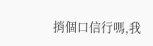捎個口信行嗎,我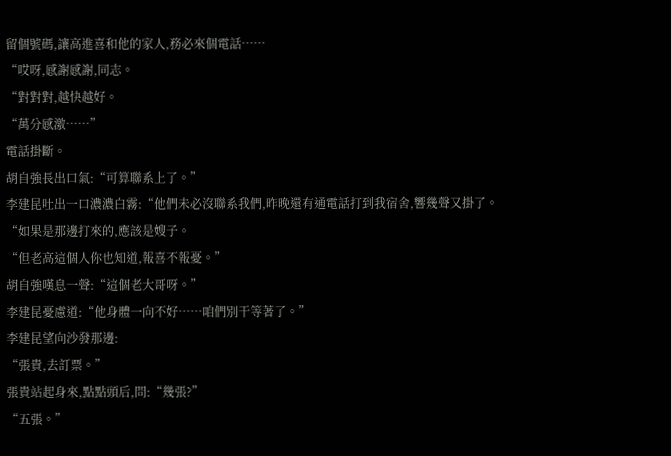留個號碼,讓高進喜和他的家人,務必來個電話……
“哎呀,感謝感謝,同志。
“對對對,越快越好。
“萬分感激……”
電話掛斷。
胡自強長出口氣:“可算聯系上了。”
李建昆吐出一口濃濃白霧:“他們未必沒聯系我們,昨晚還有通電話打到我宿舍,響幾聲又掛了。
“如果是那邊打來的,應該是嫂子。
“但老高這個人你也知道,報喜不報憂。”
胡自強嘆息一聲:“這個老大哥呀。”
李建昆憂慮道:“他身體一向不好……咱們別干等著了。”
李建昆望向沙發那邊:
“張貴,去訂票。”
張貴站起身來,點點頭后,問:“幾張?”
“五張。”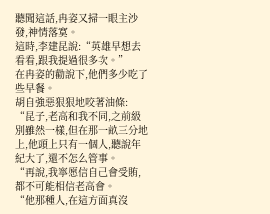聽聞這話,冉姿又掃一眼主沙發,神情落寞。
這時,李建昆說:“英雄早想去看看,跟我提過很多次。”
在冉姿的勸說下,他們多少吃了些早餐。
胡自強惡狠狠地咬著油條:
“昆子,老高和我不同,之前級別雖然一樣,但在那一畝三分地上,他頭上只有一個人,聽說年紀大了,還不怎么管事。
“再說,我寧愿信自己會受賄,都不可能相信老高會。
“他那種人,在這方面真沒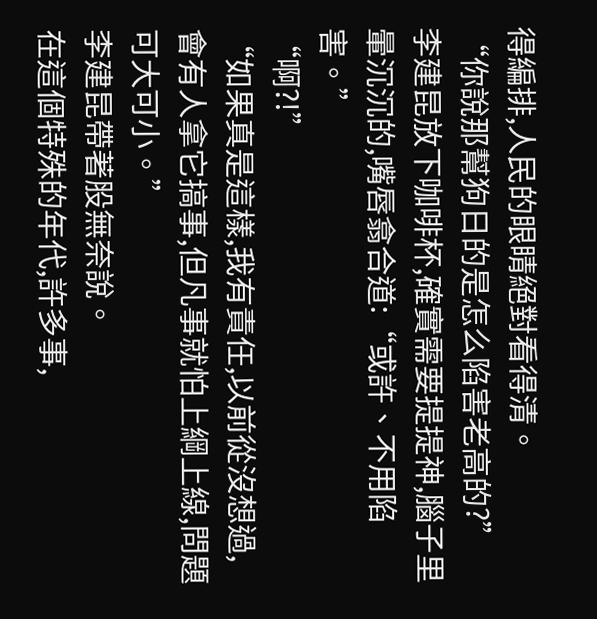得編排,人民的眼睛絕對看得清。
“你說那幫狗日的是怎么陷害老高的?”
李建昆放下咖啡杯,確實需要提提神,腦子里暈沉沉的,嘴唇翕合道:“或許、不用陷害。”
“啊?!”
“如果真是這樣,我有責任,以前從沒想過,會有人拿它搞事,但凡事就怕上綱上線,問題可大可小。”
李建昆帶著股無奈說。
在這個特殊的年代,許多事,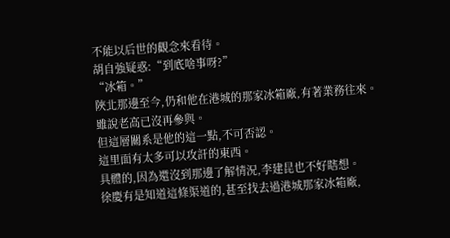不能以后世的觀念來看待。
胡自強疑惑:“到底啥事呀?”
“冰箱。”
陜北那邊至今,仍和他在港城的那家冰箱廠,有著業務往來。
雖說老高已沒再參與。
但這層關系是他的這一點,不可否認。
這里面有太多可以攻訐的東西。
具體的,因為還沒到那邊了解情況,李建昆也不好瞎想。
徐慶有是知道這條渠道的,甚至找去過港城那家冰箱廠,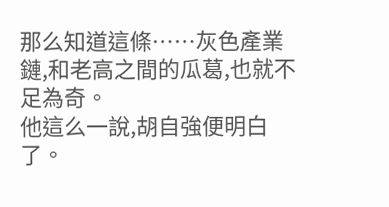那么知道這條……灰色產業鏈,和老高之間的瓜葛,也就不足為奇。
他這么一說,胡自強便明白了。